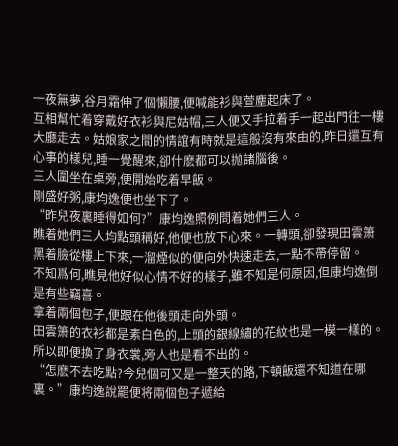一夜無夢,谷月霜伸了個懶腰,便喊能衫與萱塵起床了。
互相幫忙着穿戴好衣衫與尼姑帽,三人便又手拉着手一起出門往一樓大廳走去。姑娘家之間的情誼有時就是這般沒有來由的,昨日還互有心事的樣兒,睡一覺醒來,卻什麽都可以抛諸腦後。
三人圍坐在桌旁,便開始吃着早飯。
剛盛好粥,康均逸便也坐下了。
“昨兒夜裏睡得如何?”康均逸照例問着她們三人。
瞧着她們三人均點頭稱好,他便也放下心來。一轉頭,卻發現田雲箫黑着臉從樓上下來,一溜煙似的便向外快速走去,一點不帶停留。
不知爲何,瞧見他好似心情不好的樣子,雖不知是何原因,但康均逸倒是有些竊喜。
拿着兩個包子,便跟在他後頭走向外頭。
田雲箫的衣衫都是素白色的,上頭的銀線繡的花紋也是一模一樣的。所以即便換了身衣裳,旁人也是看不出的。
“怎麽不去吃點?今兒個可又是一整天的路,下頓飯還不知道在哪裏。”康均逸說罷便将兩個包子遞給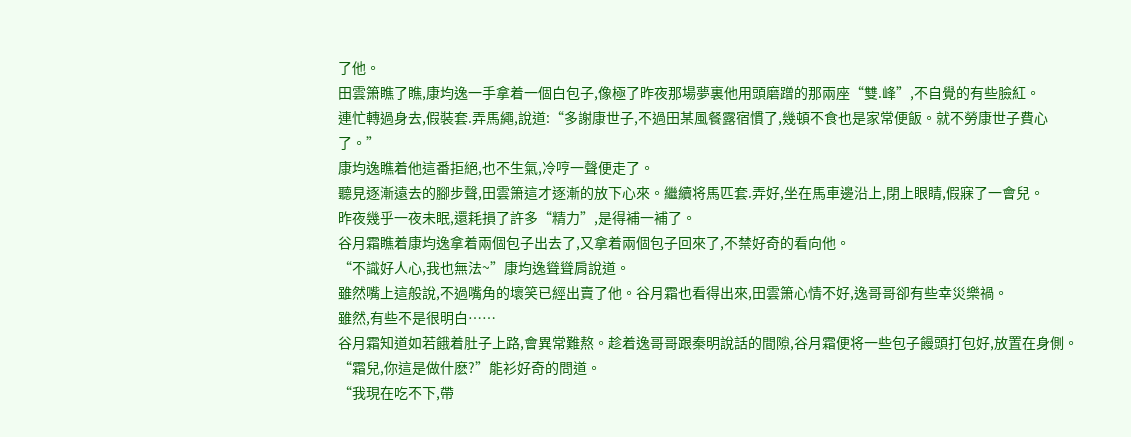了他。
田雲箫瞧了瞧,康均逸一手拿着一個白包子,像極了昨夜那場夢裏他用頭磨蹭的那兩座“雙.峰”,不自覺的有些臉紅。
連忙轉過身去,假裝套.弄馬繩,說道:“多謝康世子,不過田某風餐露宿慣了,幾頓不食也是家常便飯。就不勞康世子費心了。”
康均逸瞧着他這番拒絕,也不生氣,冷哼一聲便走了。
聽見逐漸遠去的腳步聲,田雲箫這才逐漸的放下心來。繼續将馬匹套.弄好,坐在馬車邊沿上,閉上眼睛,假寐了一會兒。
昨夜幾乎一夜未眠,還耗損了許多“精力”,是得補一補了。
谷月霜瞧着康均逸拿着兩個包子出去了,又拿着兩個包子回來了,不禁好奇的看向他。
“不識好人心,我也無法~”康均逸聳聳肩說道。
雖然嘴上這般說,不過嘴角的壞笑已經出賣了他。谷月霜也看得出來,田雲箫心情不好,逸哥哥卻有些幸災樂禍。
雖然,有些不是很明白……
谷月霜知道如若餓着肚子上路,會異常難熬。趁着逸哥哥跟秦明說話的間隙,谷月霜便将一些包子饅頭打包好,放置在身側。
“霜兒,你這是做什麽?”能衫好奇的問道。
“我現在吃不下,帶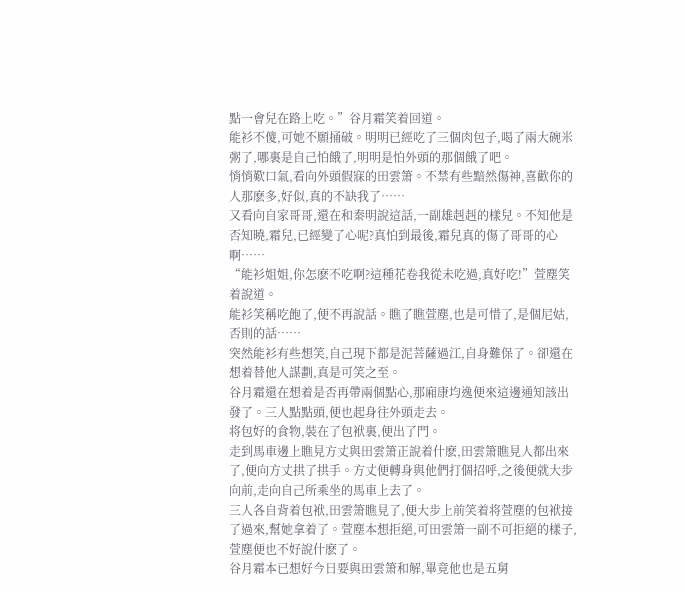點一會兒在路上吃。”谷月霜笑着回道。
能衫不傻,可她不願捅破。明明已經吃了三個肉包子,喝了兩大碗米粥了,哪裏是自己怕餓了,明明是怕外頭的那個餓了吧。
悄悄歎口氣,看向外頭假寐的田雲箫。不禁有些黯然傷神,喜歡你的人那麽多,好似,真的不缺我了……
又看向自家哥哥,還在和秦明說這話,一副雄赳赳的樣兒。不知他是否知曉,霜兒,已經變了心呢?真怕到最後,霜兒真的傷了哥哥的心啊……
“能衫姐姐,你怎麽不吃啊?這種花卷我從未吃過,真好吃!”萱塵笑着說道。
能衫笑稱吃飽了,便不再說話。瞧了瞧萱塵,也是可惜了,是個尼姑,否則的話……
突然能衫有些想笑,自己現下都是泥菩薩過江,自身難保了。卻還在想着替他人謀劃,真是可笑之至。
谷月霜還在想着是否再帶兩個點心,那廂康均逸便來這邊通知該出發了。三人點點頭,便也起身往外頭走去。
将包好的食物,裝在了包袱裏,便出了門。
走到馬車邊上瞧見方丈與田雲箫正說着什麽,田雲箫瞧見人都出來了,便向方丈拱了拱手。方丈便轉身與他們打個招呼,之後便就大步向前,走向自己所乘坐的馬車上去了。
三人各自背着包袱,田雲箫瞧見了,便大步上前笑着将萱塵的包袱接了過來,幫她拿着了。萱塵本想拒絕,可田雲箫一副不可拒絕的樣子,萱塵便也不好說什麽了。
谷月霜本已想好今日要與田雲箫和解,畢竟他也是五舅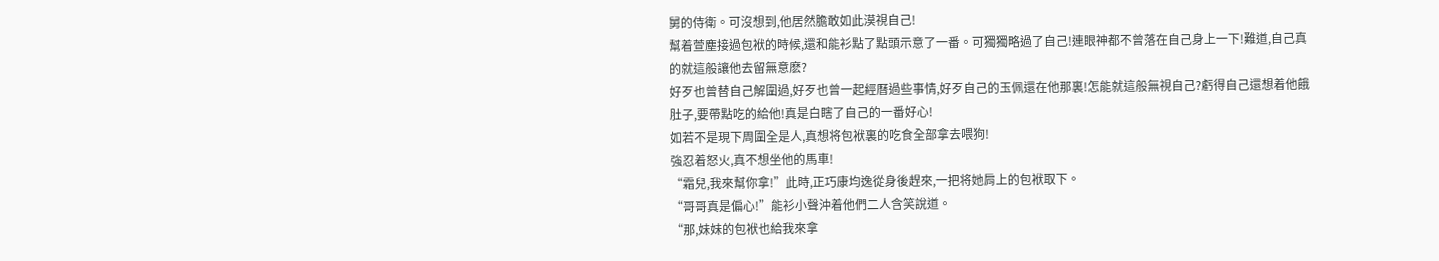舅的侍衛。可沒想到,他居然膽敢如此漠視自己!
幫着萱塵接過包袱的時候,還和能衫點了點頭示意了一番。可獨獨略過了自己!連眼神都不曾落在自己身上一下!難道,自己真的就這般讓他去留無意麽?
好歹也曾替自己解圍過,好歹也曾一起經曆過些事情,好歹自己的玉佩還在他那裏!怎能就這般無視自己?虧得自己還想着他餓肚子,要帶點吃的給他!真是白瞎了自己的一番好心!
如若不是現下周圍全是人,真想将包袱裏的吃食全部拿去喂狗!
強忍着怒火,真不想坐他的馬車!
“霜兒,我來幫你拿!”此時,正巧康均逸從身後趕來,一把将她肩上的包袱取下。
“哥哥真是偏心!”能衫小聲沖着他們二人含笑說道。
“那,妹妹的包袱也給我來拿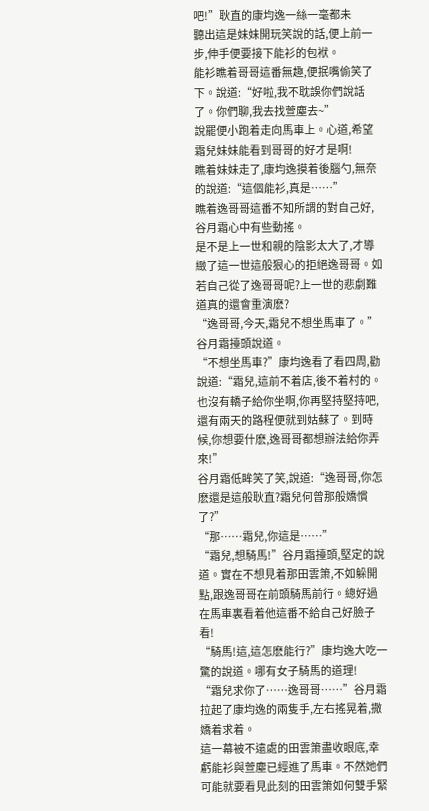吧!”耿直的康均逸一絲一毫都未
聽出這是妹妹開玩笑說的話,便上前一步,伸手便要接下能衫的包袱。
能衫瞧着哥哥這番無趣,便抿嘴偷笑了下。說道:“好啦,我不耽誤你們說話了。你們聊,我去找萱塵去~”
說罷便小跑着走向馬車上。心道,希望霜兒妹妹能看到哥哥的好才是啊!
瞧着妹妹走了,康均逸摸着後腦勺,無奈的說道:“這個能衫,真是……”
瞧着逸哥哥這番不知所謂的對自己好,谷月霜心中有些動搖。
是不是上一世和親的陰影太大了,才導緻了這一世這般狠心的拒絕逸哥哥。如若自己從了逸哥哥呢?上一世的悲劇難道真的還會重演麽?
“逸哥哥,今天,霜兒不想坐馬車了。”谷月霜擡頭說道。
“不想坐馬車?”康均逸看了看四周,勸說道:“霜兒,這前不着店,後不着村的。也沒有轎子給你坐啊,你再堅持堅持吧,還有兩天的路程便就到姑蘇了。到時候,你想要什麽,逸哥哥都想辦法給你弄來!”
谷月霜低眸笑了笑,說道:“逸哥哥,你怎麽還是這般耿直?霜兒何曾那般嬌慣了?”
“那……霜兒,你這是……”
“霜兒,想騎馬!”谷月霜擡頭,堅定的說道。實在不想見着那田雲箫,不如躲開點,跟逸哥哥在前頭騎馬前行。總好過在馬車裏看着他這番不給自己好臉子看!
“騎馬!這,這怎麽能行?”康均逸大吃一驚的說道。哪有女子騎馬的道理!
“霜兒求你了……逸哥哥……”谷月霜拉起了康均逸的兩隻手,左右搖晃着,撒嬌着求着。
這一幕被不遠處的田雲箫盡收眼底,幸虧能衫與萱塵已經進了馬車。不然她們可能就要看見此刻的田雲箫如何雙手緊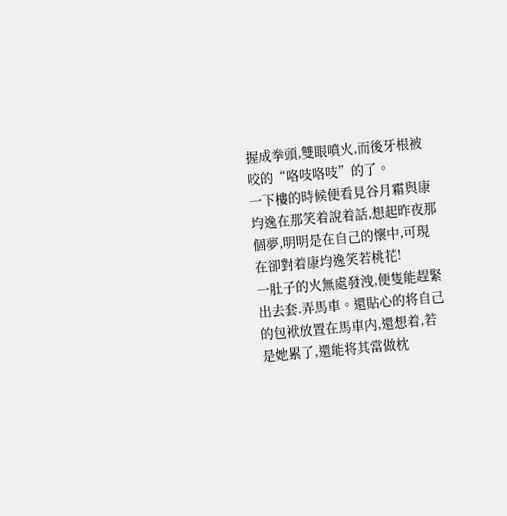握成拳頭,雙眼噴火,而後牙根被咬的“咯吱咯吱”的了。
一下樓的時候便看見谷月霜與康均逸在那笑着說着話,想起昨夜那個夢,明明是在自己的懷中,可現在卻對着康均逸笑若桃花!
一肚子的火無處發洩,便隻能趕緊出去套.弄馬車。還貼心的将自己的包袱放置在馬車内,還想着,若是她累了,還能将其當做枕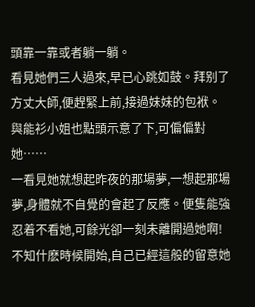頭靠一靠或者躺一躺。
看見她們三人過來,早已心跳如鼓。拜别了方丈大師,便趕緊上前,接過妹妹的包袱。與能衫小姐也點頭示意了下,可偏偏對她……
一看見她就想起昨夜的那場夢,一想起那場夢,身體就不自覺的會起了反應。便隻能強忍着不看她,可餘光卻一刻未離開過她啊!
不知什麽時候開始,自己已經這般的留意她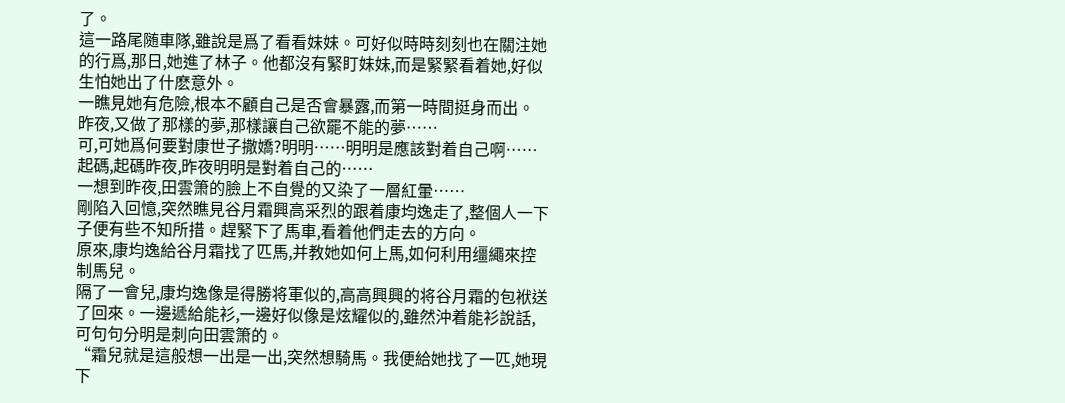了。
這一路尾随車隊,雖說是爲了看看妹妹。可好似時時刻刻也在關注她的行爲,那日,她進了林子。他都沒有緊盯妹妹,而是緊緊看着她,好似生怕她出了什麽意外。
一瞧見她有危險,根本不顧自己是否會暴露,而第一時間挺身而出。
昨夜,又做了那樣的夢,那樣讓自己欲罷不能的夢……
可,可她爲何要對康世子撒嬌?明明……明明是應該對着自己啊……
起碼,起碼昨夜,昨夜明明是對着自己的……
一想到昨夜,田雲箫的臉上不自覺的又染了一層紅暈……
剛陷入回憶,突然瞧見谷月霜興高采烈的跟着康均逸走了,整個人一下子便有些不知所措。趕緊下了馬車,看着他們走去的方向。
原來,康均逸給谷月霜找了匹馬,并教她如何上馬,如何利用缰繩來控制馬兒。
隔了一會兒,康均逸像是得勝将軍似的,高高興興的将谷月霜的包袱送了回來。一邊遞給能衫,一邊好似像是炫耀似的,雖然沖着能衫說話,可句句分明是刺向田雲箫的。
“霜兒就是這般想一出是一出,突然想騎馬。我便給她找了一匹,她現下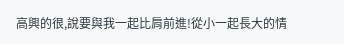高興的很,說要與我一起比肩前進!從小一起長大的情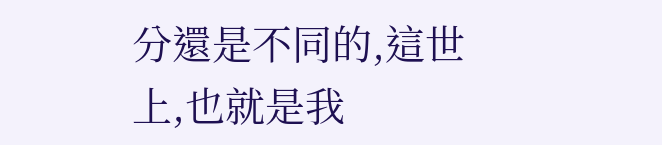分還是不同的,這世上,也就是我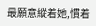最願意縱着她,慣着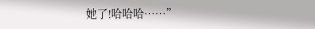她了!哈哈哈……”